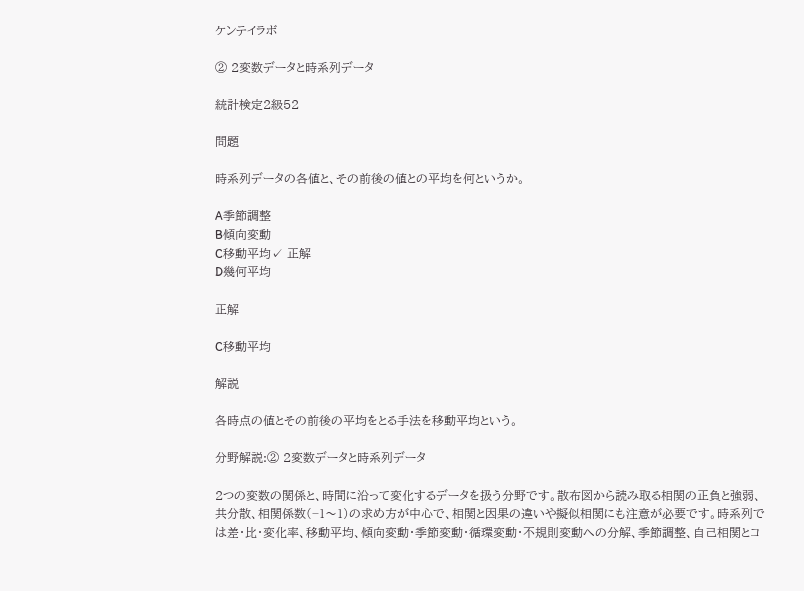ケンテイラボ

② 2変数データと時系列データ

統計検定2級52

問題

時系列データの各値と、その前後の値との平均を何というか。

A季節調整
B傾向変動
C移動平均✓ 正解
D幾何平均

正解

C移動平均

解説

各時点の値とその前後の平均をとる手法を移動平均という。

分野解説:② 2変数データと時系列データ

2つの変数の関係と、時間に沿って変化するデータを扱う分野です。散布図から読み取る相関の正負と強弱、共分散、相関係数(−1〜1)の求め方が中心で、相関と因果の違いや擬似相関にも注意が必要です。時系列では差・比・変化率、移動平均、傾向変動・季節変動・循環変動・不規則変動への分解、季節調整、自己相関とコ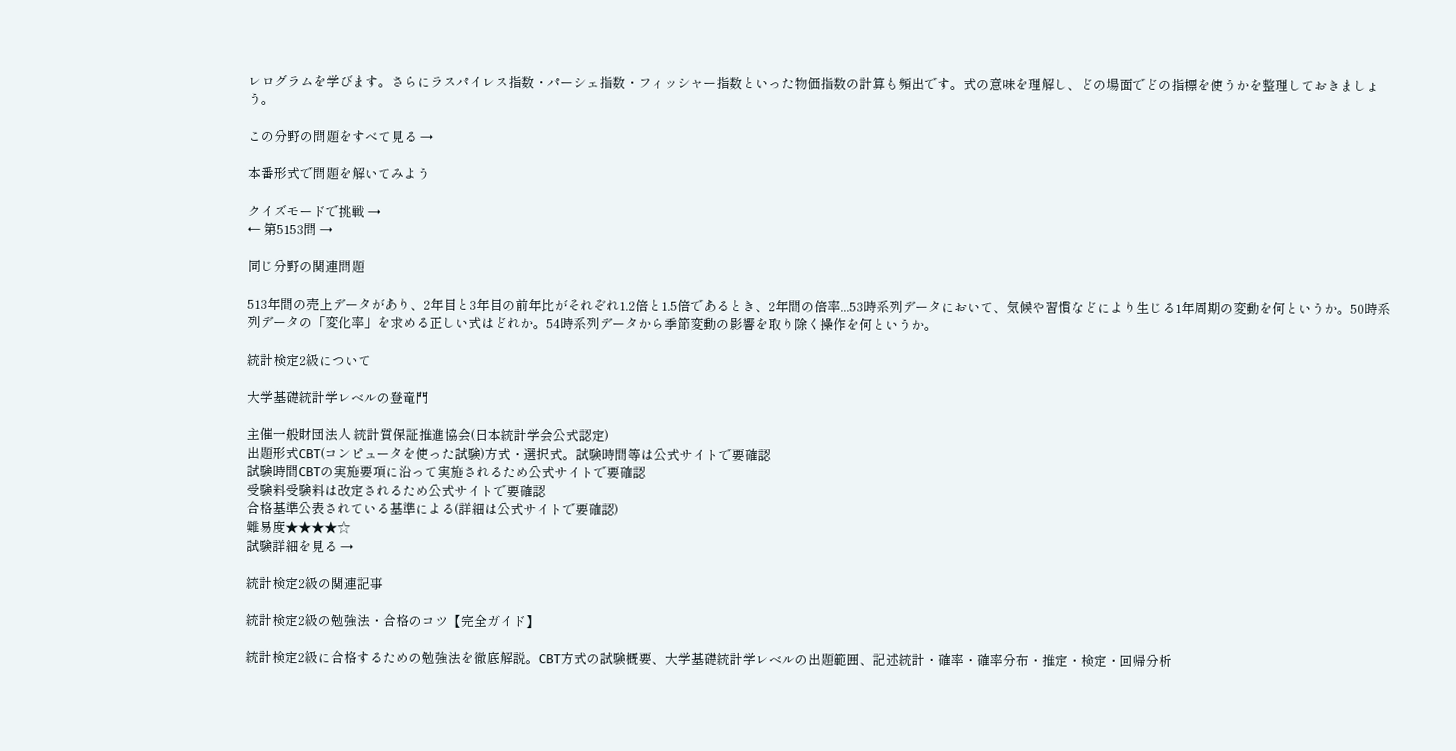レログラムを学びます。さらにラスパイレス指数・パーシェ指数・フィッシャー指数といった物価指数の計算も頻出です。式の意味を理解し、どの場面でどの指標を使うかを整理しておきましょう。

この分野の問題をすべて見る →

本番形式で問題を解いてみよう

クイズモードで挑戦 →
← 第5153問 →

同じ分野の関連問題

513年間の売上データがあり、2年目と3年目の前年比がそれぞれ1.2倍と1.5倍であるとき、2年間の倍率...53時系列データにおいて、気候や習慣などにより生じる1年周期の変動を何というか。50時系列データの「変化率」を求める正しい式はどれか。54時系列データから季節変動の影響を取り除く操作を何というか。

統計検定2級について

大学基礎統計学レベルの登竜門

主催一般財団法人 統計質保証推進協会(日本統計学会公式認定)
出題形式CBT(コンピュータを使った試験)方式・選択式。試験時間等は公式サイトで要確認
試験時間CBTの実施要項に沿って実施されるため公式サイトで要確認
受験料受験料は改定されるため公式サイトで要確認
合格基準公表されている基準による(詳細は公式サイトで要確認)
難易度★★★★☆
試験詳細を見る →

統計検定2級の関連記事

統計検定2級の勉強法・合格のコツ【完全ガイド】

統計検定2級に合格するための勉強法を徹底解説。CBT方式の試験概要、大学基礎統計学レベルの出題範囲、記述統計・確率・確率分布・推定・検定・回帰分析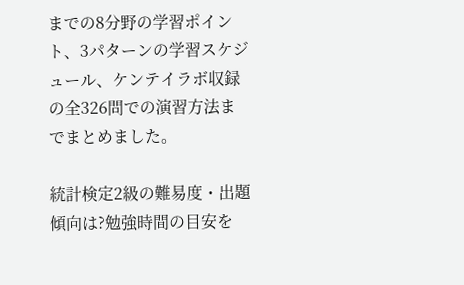までの8分野の学習ポイント、3パターンの学習スケジュール、ケンテイラボ収録の全326問での演習方法までまとめました。

統計検定2級の難易度・出題傾向は?勉強時間の目安を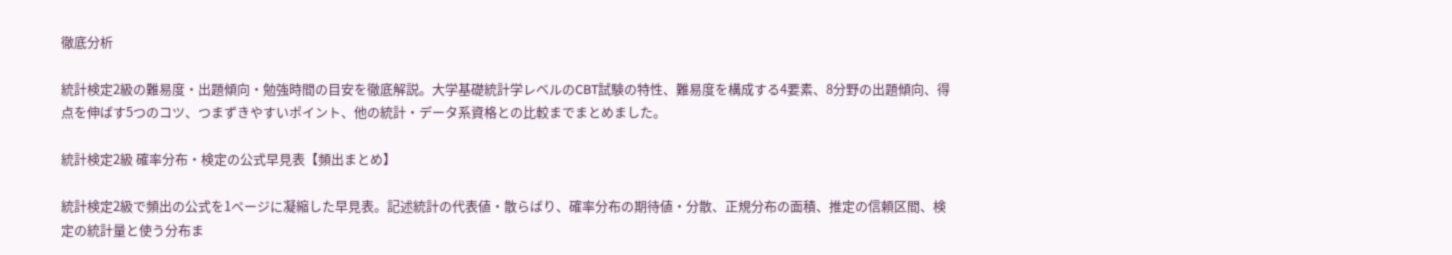徹底分析

統計検定2級の難易度・出題傾向・勉強時間の目安を徹底解説。大学基礎統計学レベルのCBT試験の特性、難易度を構成する4要素、8分野の出題傾向、得点を伸ばす5つのコツ、つまずきやすいポイント、他の統計・データ系資格との比較までまとめました。

統計検定2級 確率分布・検定の公式早見表【頻出まとめ】

統計検定2級で頻出の公式を1ページに凝縮した早見表。記述統計の代表値・散らばり、確率分布の期待値・分散、正規分布の面積、推定の信頼区間、検定の統計量と使う分布ま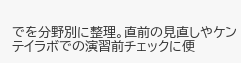でを分野別に整理。直前の見直しやケンテイラボでの演習前チェックに便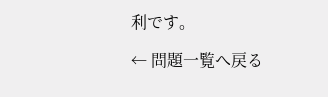利です。

← 問題一覧へ戻る